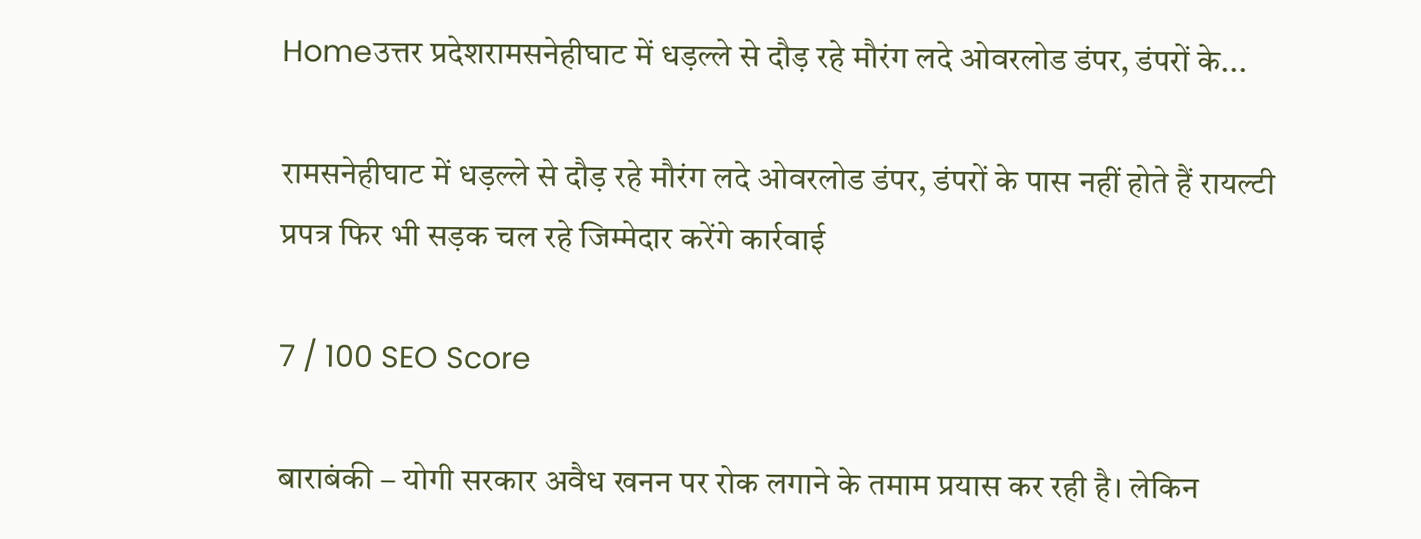Homeउत्तर प्रदेशरामसनेहीघाट में धड़ल्ले से दौड़ रहे मौरंग लदे ओवरलोड डंपर, डंपरों के...

रामसनेहीघाट में धड़ल्ले से दौड़ रहे मौरंग लदे ओवरलोड डंपर, डंपरों के पास नहीं होते हैं रायल्टी प्रपत्र फिर भी सड़क चल रहे जिम्मेदार करेंगे कार्रवाई

7 / 100 SEO Score

बाराबंकी – योगी सरकार अवैध खनन पर रोक लगाने के तमाम प्रयास कर रही है। लेकिन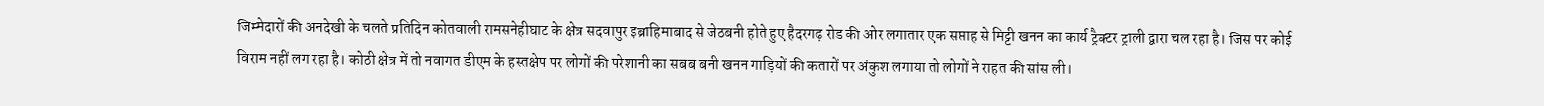जिम्मेदारों की अनदेखी के चलते प्रतिदिन कोतवाली रामसनेहीघाट के क्षेत्र सदवापुर इब्राहिमाबाद से जेठबनी होते हुए हैदरगढ़ रोड की ओर लगातार एक सप्ताह से मिट्टी खनन का कार्य ट्रैक्टर ट्राली द्वारा चल रहा है। जिस पर कोई विराम नहीं लग रहा है। कोठी क्षेत्र में तो नवागत डीएम के हस्तक्षेप पर लोगों की परेशानी का सबब बनी खनन गाड़ियों की कतारों पर अंकुश लगाया तो लोगों ने राहत की सांस ली।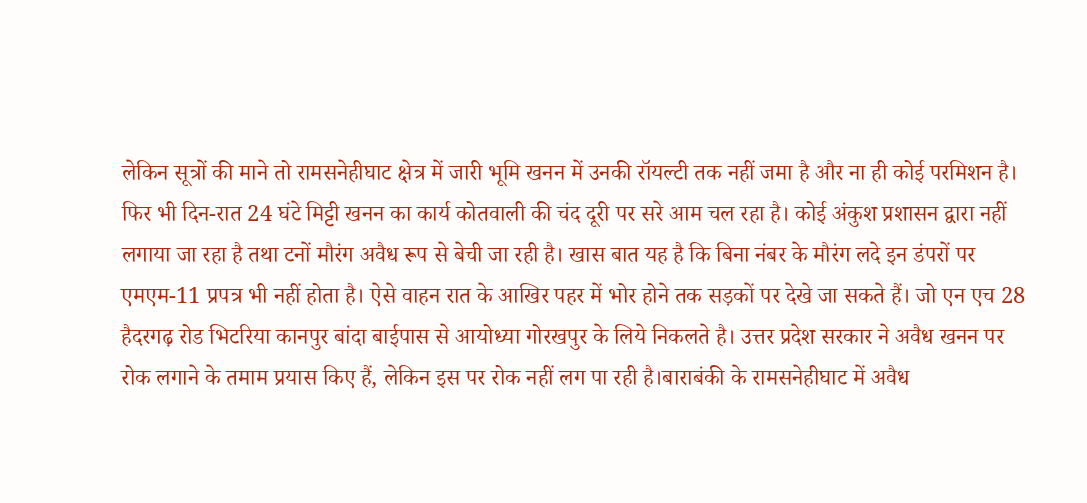लेकिन सूत्रों की माने तो रामसनेहीघाट क्षेत्र में जारी भूमि खनन में उनकी रॉयल्टी तक नहीं जमा है और ना ही कोई परमिशन है। फिर भी दिन-रात 24 घंटे मिट्टी खनन का कार्य कोतवाली की चंद दूरी पर सरे आम चल रहा है। कोई अंकुश प्रशासन द्वारा नहीं लगाया जा रहा है तथा टनों मौरंग अवैध रूप से बेची जा रही है। खास बात यह है कि बिना नंबर के मौरंग लदे इन डंपरों पर एमएम-11 प्रपत्र भी नहीं होता है। ऐसे वाहन रात के आखिर पहर में भोर होने तक सड़कों पर देखे जा सकते हैं। जो एन एच 28 हैदरगढ़ रोड भिटरिया कानपुर बांदा बाईपास से आयोध्या गोरखपुर के लिये निकलते है। उत्तर प्रदेश सरकार ने अवैध खनन पर रोक लगाने के तमाम प्रयास किए हैं, लेकिन इस पर रोक नहीं लग पा रही है।बाराबंकी के रामसनेहीघाट में अवैध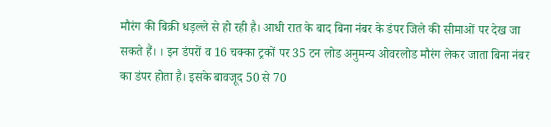मौरंग की बिक्री धड़ल्ले से हो रही है। आधी रात के बाद बिना नंबर के डंपर जिले की सीमाओं पर देख जा सकते हैं। । इन डंपरों व 16 चक्का ट्रकों पर 35 टन लोड अनुमन्य ओवरलोड मौरंग लेकर जाता बिना नंबर का डंपर होता है। इसके बावजूद 50 से 70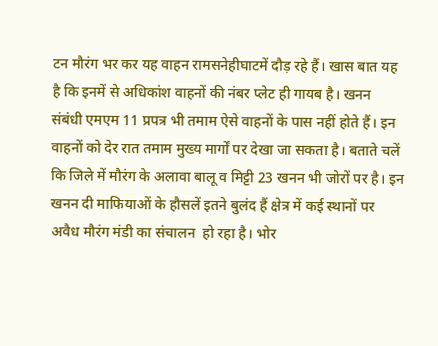टन मौरंग भर कर यह वाहन रामसनेहीघाटमें दौड़ रहे हैं। खास बात यह है कि इनमें से अधिकांश वाहनों की नंबर प्लेट ही गायब है। खनन संबंधी एमएम 11 प्रपत्र भी तमाम ऐसे वाहनों के पास नहीं होते हैं। इन वाहनों को देर रात तमाम मुख्य मार्गों पर देखा जा सकता है। बताते चलें कि जिले में मौरंग के अलावा बालू व मिट्टी 23 खनन भी जोरों पर है। इन खनन दी माफियाओं के हौसलें इतने बुलंद हैं क्षेत्र में कई स्थानों पर अवैध मौरंग मंडी का संचालन  हो रहा है। भोर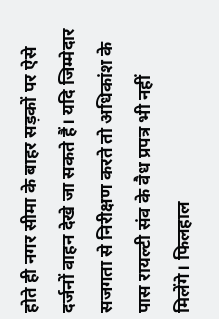होते ही नगर सीमा के बाहर सड़कों पर ऐसे दर्जनों वाहन देखे जा सकते हैं। यदि जिम्मेदार सजगता से निरीक्षण करते तो अधिकांश के पास रायल्टी संव के वैध प्रपत्र भी नहीं मिलेंगे। फिलहाल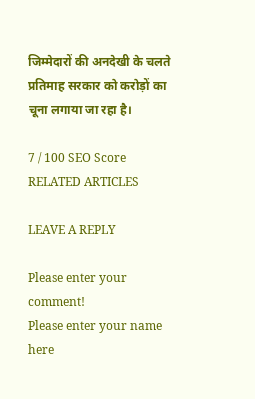जिम्मेदारों की अनदेखी के चलते प्रतिमाह सरकार को करोड़ों का चूना लगाया जा रहा है।

7 / 100 SEO Score
RELATED ARTICLES

LEAVE A REPLY

Please enter your comment!
Please enter your name here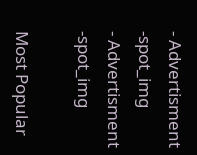- Advertisment -spot_img
- Advertisment -spot_img

Most Popular